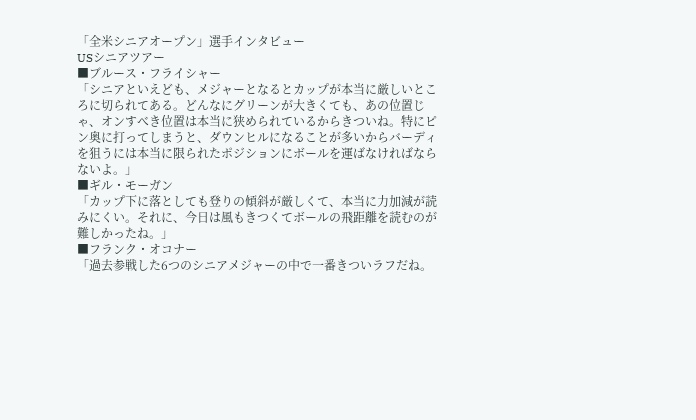「全米シニアオープン」選手インタビュー
USシニアツアー
■ブルース・フライシャー
「シニアといえども、メジャーとなるとカップが本当に厳しいところに切られてある。どんなにグリーンが大きくても、あの位置じゃ、オンすべき位置は本当に狭められているからきついね。特にピン奥に打ってしまうと、ダウンヒルになることが多いからバーディを狙うには本当に限られたポジションにボールを運ばなければならないよ。」
■ギル・モーガン
「カップ下に落としても登りの傾斜が厳しくて、本当に力加減が読みにくい。それに、今日は風もきつくてボールの飛距離を読むのが難しかったね。」
■フランク・オコナー
「過去参戦した6つのシニアメジャーの中で一番きついラフだね。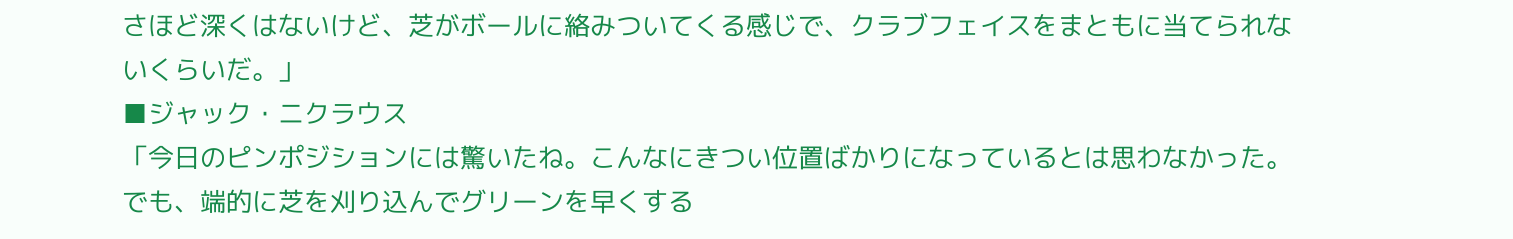さほど深くはないけど、芝がボールに絡みついてくる感じで、クラブフェイスをまともに当てられないくらいだ。」
■ジャック・ニクラウス
「今日のピンポジションには驚いたね。こんなにきつい位置ばかりになっているとは思わなかった。でも、端的に芝を刈り込んでグリーンを早くする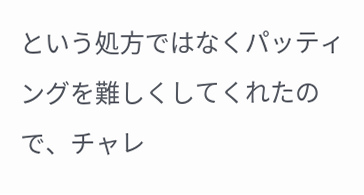という処方ではなくパッティングを難しくしてくれたので、チャレ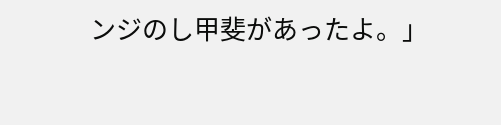ンジのし甲斐があったよ。」